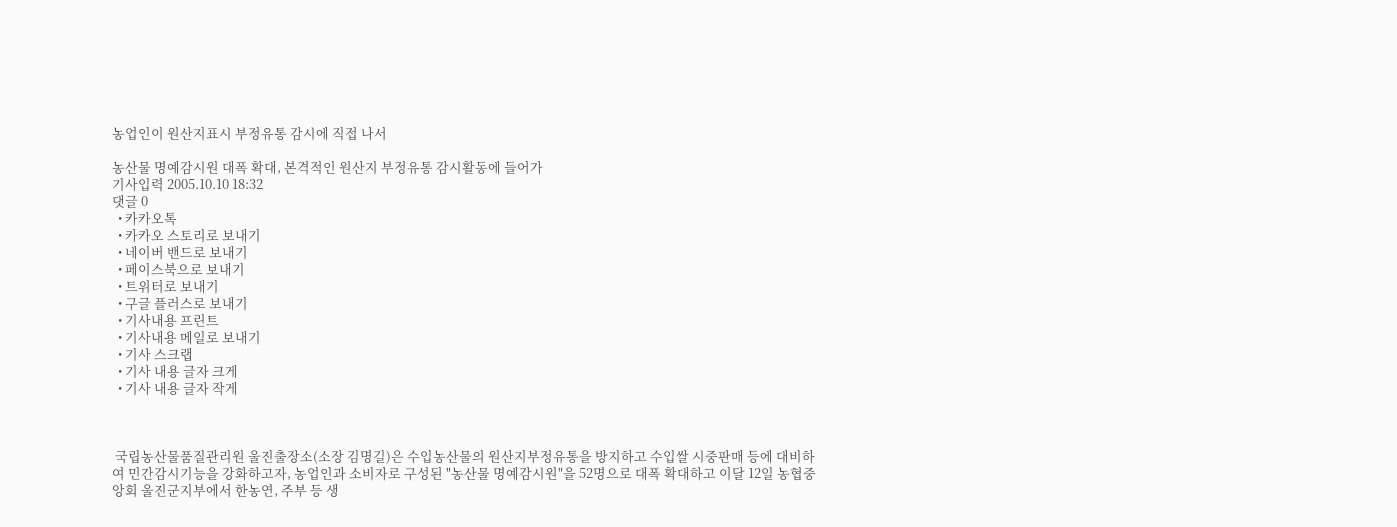농업인이 원산지표시 부정유통 감시에 직접 나서

농산물 명예감시원 대폭 확대, 본격적인 원산지 부정유통 감시활동에 들어가
기사입력 2005.10.10 18:32
댓글 0
  • 카카오톡
  • 카카오 스토리로 보내기
  • 네이버 밴드로 보내기
  • 페이스북으로 보내기
  • 트위터로 보내기
  • 구글 플러스로 보내기
  • 기사내용 프린트
  • 기사내용 메일로 보내기
  • 기사 스크랩
  • 기사 내용 글자 크게
  • 기사 내용 글자 작게



 국립농산물품질관리원 울진출장소(소장 김명길)은 수입농산물의 원산지부정유통을 방지하고 수입쌀 시중판매 등에 대비하여 민간감시기능을 강화하고자, 농업인과 소비자로 구성된 "농산물 명예감시원"을 52명으로 대폭 확대하고 이달 12일 농협중앙회 울진군지부에서 한농연, 주부 등 생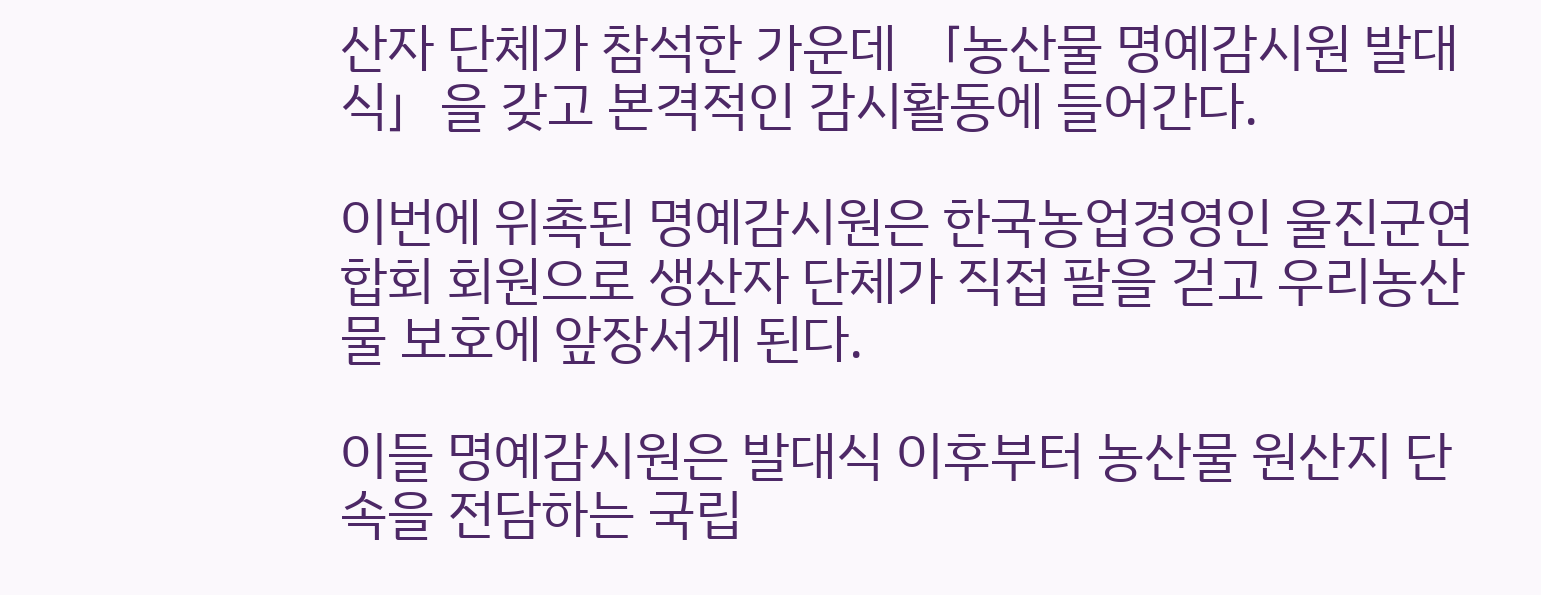산자 단체가 참석한 가운데 「농산물 명예감시원 발대식」을 갖고 본격적인 감시활동에 들어간다.

이번에 위촉된 명예감시원은 한국농업경영인 울진군연합회 회원으로 생산자 단체가 직접 팔을 걷고 우리농산물 보호에 앞장서게 된다.

이들 명예감시원은 발대식 이후부터 농산물 원산지 단속을 전담하는 국립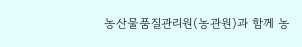농산물품질관리원(농관원)과 함께 농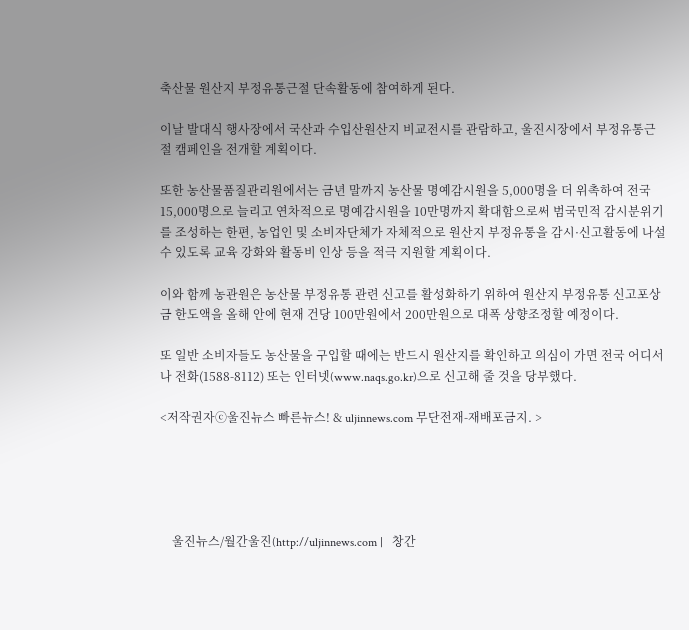축산물 원산지 부정유통근절 단속활동에 참여하게 된다.

이날 발대식 행사장에서 국산과 수입산원산지 비교전시를 관람하고, 울진시장에서 부정유통근절 캠페인을 전개할 계획이다.

또한 농산물품질관리원에서는 금년 말까지 농산물 명예감시원을 5,000명을 더 위촉하여 전국 15,000명으로 늘리고 연차적으로 명예감시원을 10만명까지 확대함으로써 범국민적 감시분위기를 조성하는 한편, 농업인 및 소비자단체가 자체적으로 원산지 부정유통을 감시·신고활동에 나설 수 있도록 교육 강화와 활동비 인상 등을 적극 지원할 계획이다.

이와 함께 농관원은 농산물 부정유통 관련 신고를 활성화하기 위하여 원산지 부정유통 신고포상금 한도액을 올해 안에 현재 건당 100만원에서 200만원으로 대폭 상향조정할 예정이다.

또 일반 소비자들도 농산물을 구입할 때에는 반드시 원산지를 확인하고 의심이 가면 전국 어디서나 전화(1588-8112) 또는 인터넷(www.naqs.go.kr)으로 신고해 줄 것을 당부했다.

<저작권자ⓒ울진뉴스 빠른뉴스! & uljinnews.com 무단전재-재배포금지. >





    울진뉴스/월간울진(http://uljinnews.com |   창간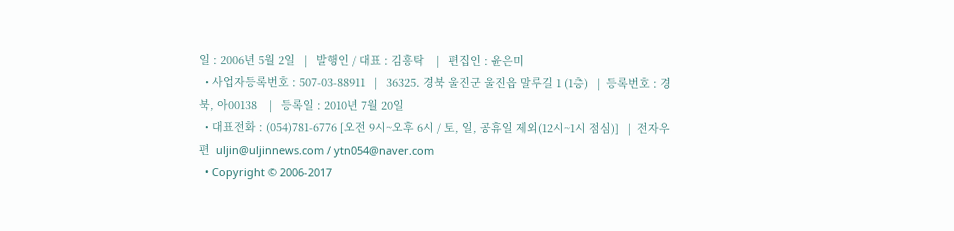일 : 2006년 5월 2일   |   발행인 / 대표 : 김흥탁    |   편집인 : 윤은미
  • 사업자등록번호 : 507-03-88911   |   36325. 경북 울진군 울진읍 말루길 1 (1층)   |  등록번호 : 경북, 아00138    |   등록일 : 2010년 7월 20일
  • 대표전화 : (054)781-6776 [오전 9시~오후 6시 / 토, 일, 공휴일 제외(12시~1시 점심)]   |  전자우편  uljin@uljinnews.com / ytn054@naver.com
  • Copyright © 2006-2017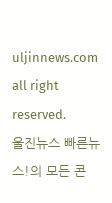uljinnews.com all right reserved.
울진뉴스 빠른뉴스!의 모든 콘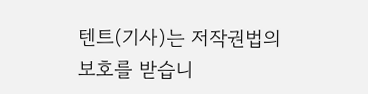텐트(기사)는 저작권법의 보호를 받습니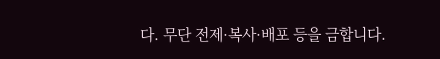다. 무단 전제·복사·배포 등을 금합니다.